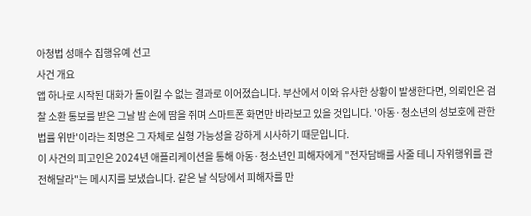아청법 성매수 집행유예 선고
사건 개요
앱 하나로 시작된 대화가 돌이킬 수 없는 결과로 이어졌습니다. 부산에서 이와 유사한 상황이 발생한다면, 의뢰인은 검찰 소환 통보를 받은 그날 밤 손에 땀을 쥐며 스마트폰 화면만 바라보고 있을 것입니다. '아동·청소년의 성보호에 관한 법률 위반'이라는 죄명은 그 자체로 실형 가능성을 강하게 시사하기 때문입니다.
이 사건의 피고인은 2024년 애플리케이션을 통해 아동·청소년인 피해자에게 "전자담배를 사줄 테니 자위행위를 관전해달라"는 메시지를 보냈습니다. 같은 날 식당에서 피해자를 만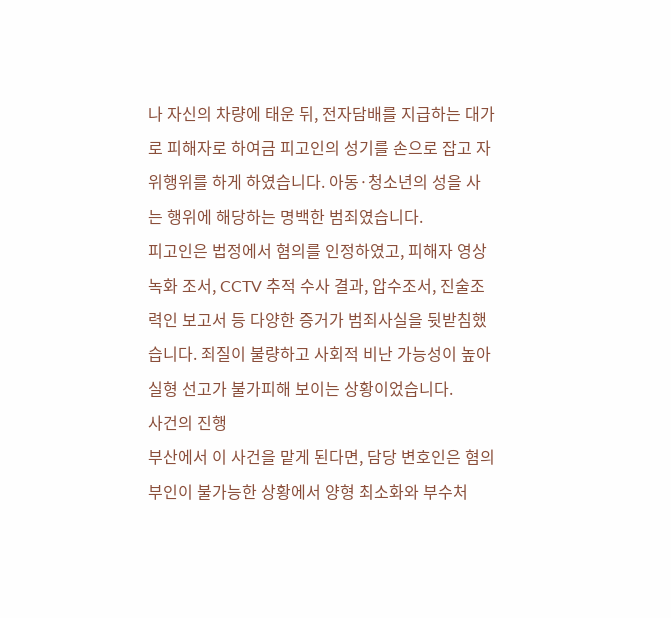나 자신의 차량에 태운 뒤, 전자담배를 지급하는 대가로 피해자로 하여금 피고인의 성기를 손으로 잡고 자위행위를 하게 하였습니다. 아동·청소년의 성을 사는 행위에 해당하는 명백한 범죄였습니다.
피고인은 법정에서 혐의를 인정하였고, 피해자 영상녹화 조서, CCTV 추적 수사 결과, 압수조서, 진술조력인 보고서 등 다양한 증거가 범죄사실을 뒷받침했습니다. 죄질이 불량하고 사회적 비난 가능성이 높아 실형 선고가 불가피해 보이는 상황이었습니다.
사건의 진행
부산에서 이 사건을 맡게 된다면, 담당 변호인은 혐의 부인이 불가능한 상황에서 양형 최소화와 부수처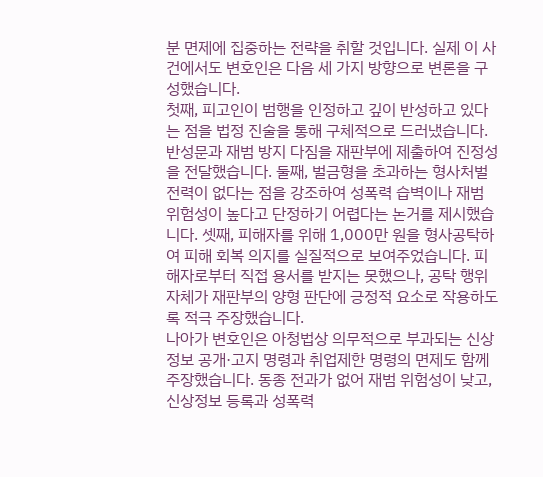분 면제에 집중하는 전략을 취할 것입니다. 실제 이 사건에서도 변호인은 다음 세 가지 방향으로 변론을 구성했습니다.
첫째, 피고인이 범행을 인정하고 깊이 반성하고 있다는 점을 법정 진술을 통해 구체적으로 드러냈습니다. 반성문과 재범 방지 다짐을 재판부에 제출하여 진정성을 전달했습니다. 둘째, 벌금형을 초과하는 형사처벌 전력이 없다는 점을 강조하여 성폭력 습벽이나 재범 위험성이 높다고 단정하기 어렵다는 논거를 제시했습니다. 셋째, 피해자를 위해 1,000만 원을 형사공탁하여 피해 회복 의지를 실질적으로 보여주었습니다. 피해자로부터 직접 용서를 받지는 못했으나, 공탁 행위 자체가 재판부의 양형 판단에 긍정적 요소로 작용하도록 적극 주장했습니다.
나아가 변호인은 아청법상 의무적으로 부과되는 신상정보 공개·고지 명령과 취업제한 명령의 면제도 함께 주장했습니다. 동종 전과가 없어 재범 위험성이 낮고, 신상정보 등록과 성폭력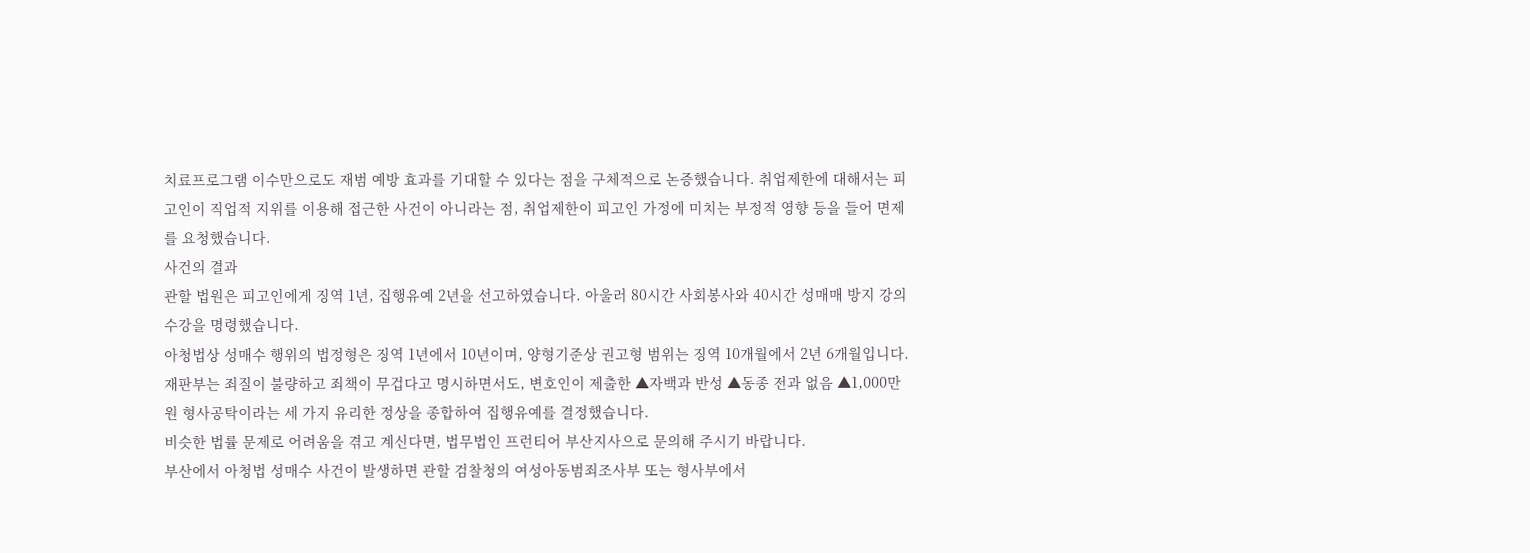치료프로그램 이수만으로도 재범 예방 효과를 기대할 수 있다는 점을 구체적으로 논증했습니다. 취업제한에 대해서는 피고인이 직업적 지위를 이용해 접근한 사건이 아니라는 점, 취업제한이 피고인 가정에 미치는 부정적 영향 등을 들어 면제를 요청했습니다.
사건의 결과
관할 법원은 피고인에게 징역 1년, 집행유예 2년을 선고하였습니다. 아울러 80시간 사회봉사와 40시간 성매매 방지 강의 수강을 명령했습니다.
아청법상 성매수 행위의 법정형은 징역 1년에서 10년이며, 양형기준상 권고형 범위는 징역 10개월에서 2년 6개월입니다. 재판부는 죄질이 불량하고 죄책이 무겁다고 명시하면서도, 변호인이 제출한 ▲자백과 반성 ▲동종 전과 없음 ▲1,000만 원 형사공탁이라는 세 가지 유리한 정상을 종합하여 집행유예를 결정했습니다.
비슷한 법률 문제로 어려움을 겪고 계신다면, 법무법인 프런티어 부산지사으로 문의해 주시기 바랍니다.
부산에서 아청법 성매수 사건이 발생하면 관할 검찰청의 여성아동범죄조사부 또는 형사부에서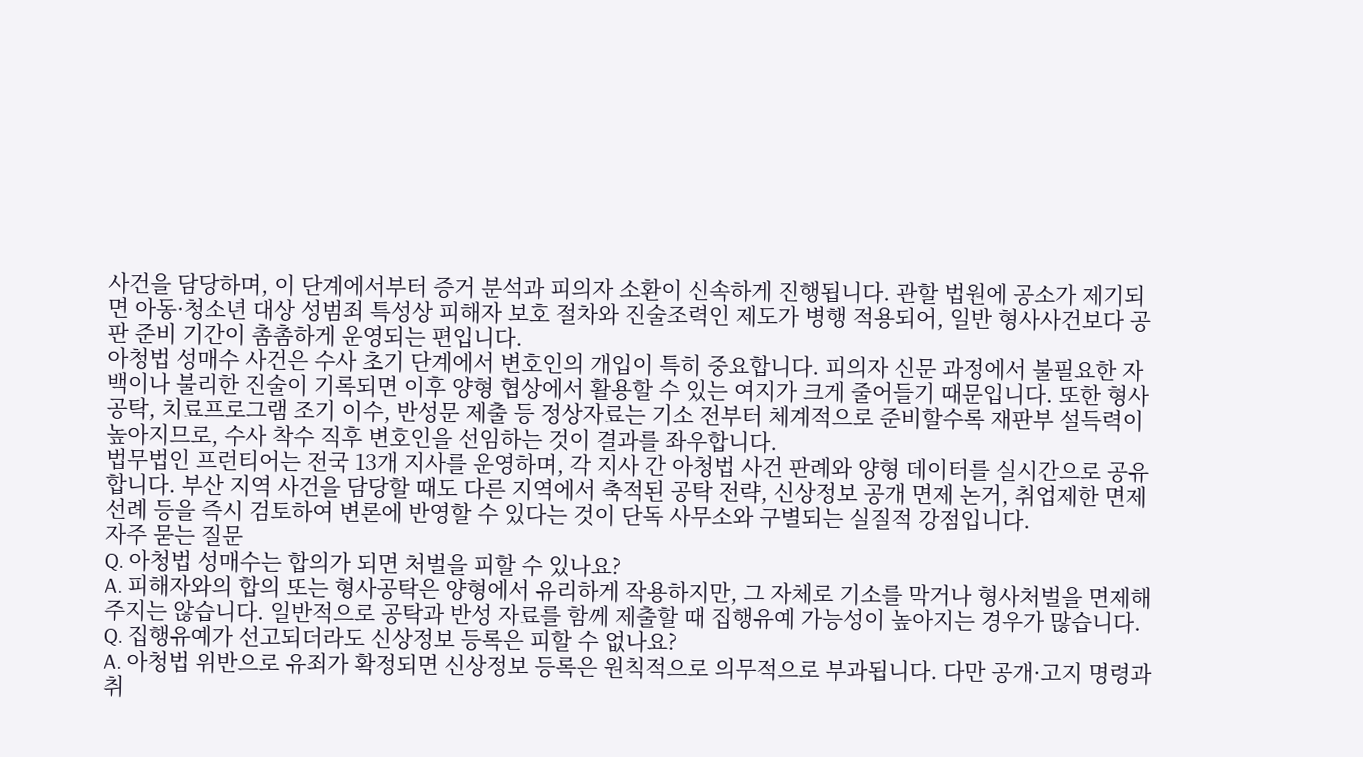사건을 담당하며, 이 단계에서부터 증거 분석과 피의자 소환이 신속하게 진행됩니다. 관할 법원에 공소가 제기되면 아동·청소년 대상 성범죄 특성상 피해자 보호 절차와 진술조력인 제도가 병행 적용되어, 일반 형사사건보다 공판 준비 기간이 촘촘하게 운영되는 편입니다.
아청법 성매수 사건은 수사 초기 단계에서 변호인의 개입이 특히 중요합니다. 피의자 신문 과정에서 불필요한 자백이나 불리한 진술이 기록되면 이후 양형 협상에서 활용할 수 있는 여지가 크게 줄어들기 때문입니다. 또한 형사공탁, 치료프로그램 조기 이수, 반성문 제출 등 정상자료는 기소 전부터 체계적으로 준비할수록 재판부 설득력이 높아지므로, 수사 착수 직후 변호인을 선임하는 것이 결과를 좌우합니다.
법무법인 프런티어는 전국 13개 지사를 운영하며, 각 지사 간 아청법 사건 판례와 양형 데이터를 실시간으로 공유합니다. 부산 지역 사건을 담당할 때도 다른 지역에서 축적된 공탁 전략, 신상정보 공개 면제 논거, 취업제한 면제 선례 등을 즉시 검토하여 변론에 반영할 수 있다는 것이 단독 사무소와 구별되는 실질적 강점입니다.
자주 묻는 질문
Q. 아청법 성매수는 합의가 되면 처벌을 피할 수 있나요?
A. 피해자와의 합의 또는 형사공탁은 양형에서 유리하게 작용하지만, 그 자체로 기소를 막거나 형사처벌을 면제해 주지는 않습니다. 일반적으로 공탁과 반성 자료를 함께 제출할 때 집행유예 가능성이 높아지는 경우가 많습니다.
Q. 집행유예가 선고되더라도 신상정보 등록은 피할 수 없나요?
A. 아청법 위반으로 유죄가 확정되면 신상정보 등록은 원칙적으로 의무적으로 부과됩니다. 다만 공개·고지 명령과 취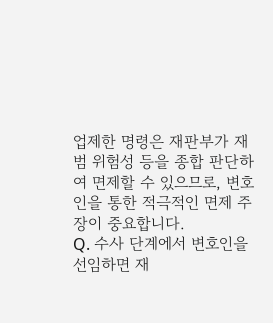업제한 명령은 재판부가 재범 위험성 등을 종합 판단하여 면제할 수 있으므로, 변호인을 통한 적극적인 면제 주장이 중요합니다.
Q. 수사 단계에서 변호인을 선임하면 재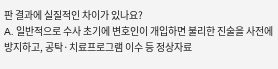판 결과에 실질적인 차이가 있나요?
A. 일반적으로 수사 초기에 변호인이 개입하면 불리한 진술을 사전에 방지하고, 공탁·치료프로그램 이수 등 정상자료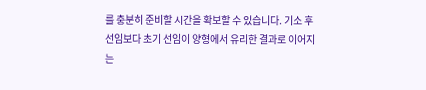를 충분히 준비할 시간을 확보할 수 있습니다. 기소 후 선임보다 초기 선임이 양형에서 유리한 결과로 이어지는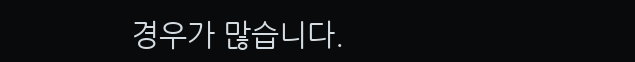경우가 많습니다.